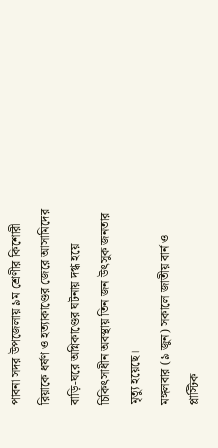পাবনা সদর উপজেলায় ৯ম শ্রেণীর কিশোরী রিয়াকে ধর্ষণ ও হত্যাকাণ্ডের জেরে আসামিদের বাড়ি-ঘরে অগ্নিকাণ্ডের ঘটনায় দগ্ধ হয়ে চিকিৎসাধীন অবস্থায় তিন জন উৎসুক জনতার মৃত্যু হয়েছে।
মঙ্গলবার (৯ জুন) সকালে জাতীয় বার্ন ও প্লাস্টিক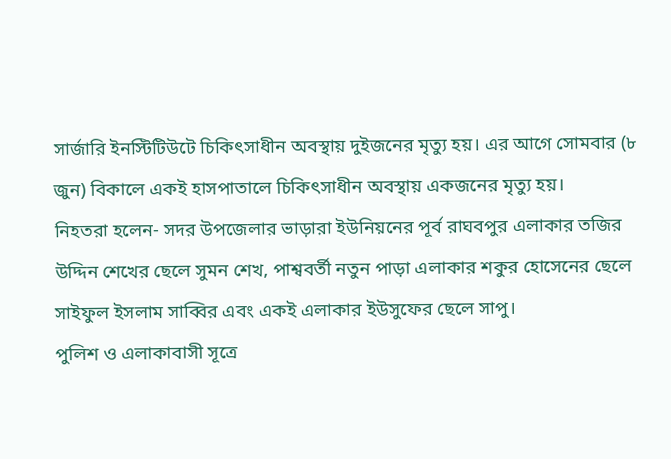সার্জারি ইনস্টিটিউটে চিকিৎসাধীন অবস্থায় দুইজনের মৃত্যু হয়। এর আগে সোমবার (৮ জুন) বিকালে একই হাসপাতালে চিকিৎসাধীন অবস্থায় একজনের মৃত্যু হয়।
নিহতরা হলেন- সদর উপজেলার ভাড়ারা ইউনিয়নের পূর্ব রাঘবপুর এলাকার তজির উদ্দিন শেখের ছেলে সুমন শেখ, পাশ্ববর্তী নতুন পাড়া এলাকার শকুর হোসেনের ছেলে সাইফুল ইসলাম সাব্বির এবং একই এলাকার ইউসুফের ছেলে সাপু।
পুলিশ ও এলাকাবাসী সূত্রে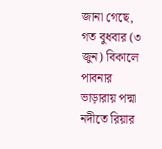জানা গেছে, গত বুধবার (৩ জুন) বিকালে পাবনার ভাড়ারায় পদ্মা নদীতে রিয়ার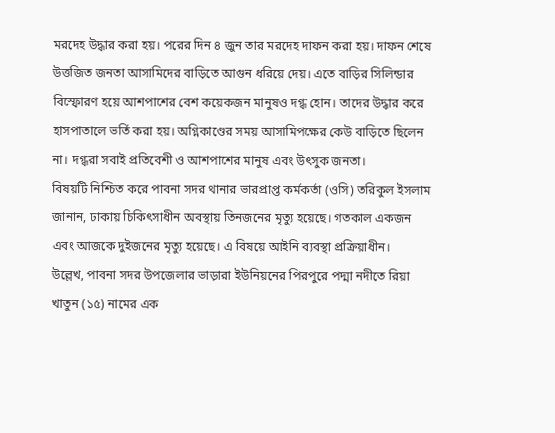মরদেহ উদ্ধার করা হয়। পরের দিন ৪ জুন তার মরদেহ দাফন করা হয়। দাফন শেষে উত্তজিত জনতা আসামিদের বাড়িতে আগুন ধরিয়ে দেয়। এতে বাড়ির সিলিন্ডার বিস্ফোরণ হয়ে আশপাশের বেশ কয়েকজন মানুষও দগ্ধ হোন। তাদের উদ্ধার করে হাসপাতালে ভর্তি করা হয়। অগ্নিকাণ্ডের সময় আসামিপক্ষের কেউ বাড়িতে ছিলেন না। দগ্ধরা সবাই প্রতিবেশী ও আশপাশের মানুষ এবং উৎসুক জনতা।
বিষয়টি নিশ্চিত করে পাবনা সদর থানার ভারপ্রাপ্ত কর্মকর্তা (ওসি) তরিকুল ইসলাম জানান, ঢাকায় চিকিৎসাধীন অবস্থায় তিনজনের মৃত্যু হয়েছে। গতকাল একজন এবং আজকে দুইজনের মৃত্যু হয়েছে। এ বিষয়ে আইনি ব্যবস্থা প্রক্রিয়াধীন।
উল্লেখ, পাবনা সদর উপজেলার ভাড়ারা ইউনিয়নের পিরপুরে পদ্মা নদীতে রিয়া খাতুন (১৫) নামের এক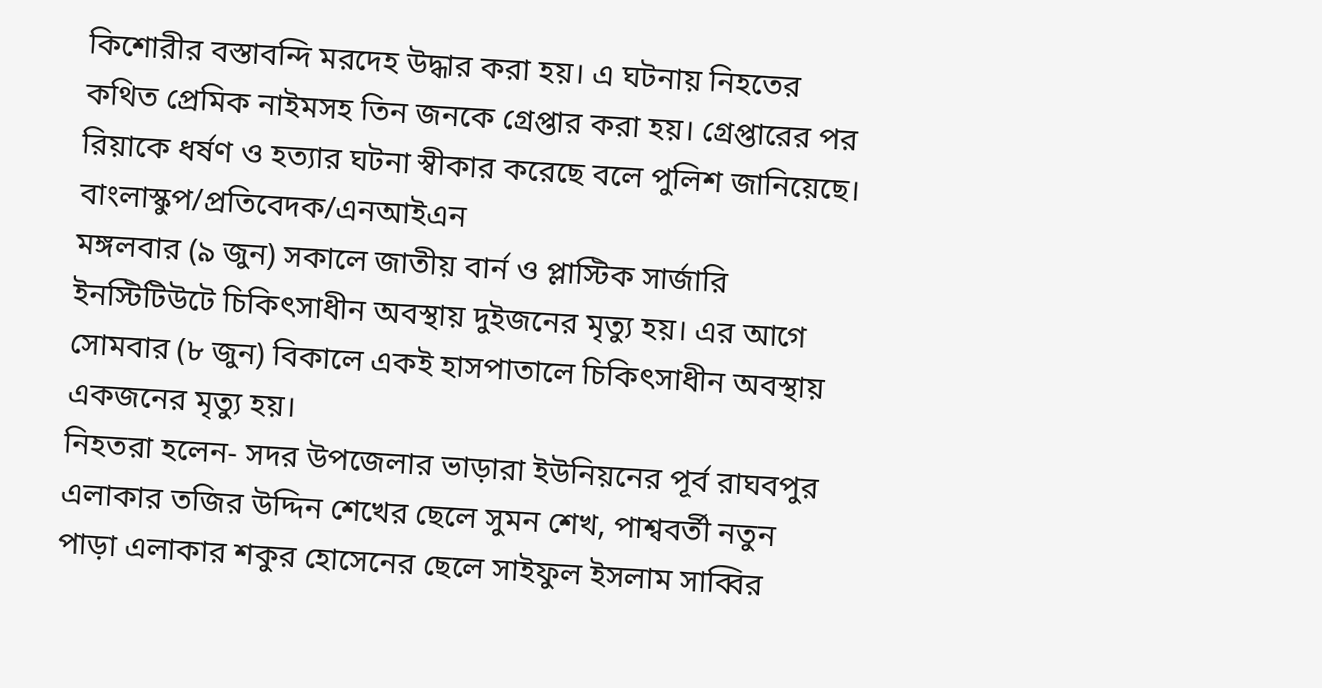কিশোরীর বস্তাবন্দি মরদেহ উদ্ধার করা হয়। এ ঘটনায় নিহতের কথিত প্রেমিক নাইমসহ তিন জনকে গ্রেপ্তার করা হয়। গ্রেপ্তারের পর রিয়াকে ধর্ষণ ও হত্যার ঘটনা স্বীকার করেছে বলে পুলিশ জানিয়েছে।
বাংলাস্কুপ/প্রতিবেদক/এনআইএন
মঙ্গলবার (৯ জুন) সকালে জাতীয় বার্ন ও প্লাস্টিক সার্জারি ইনস্টিটিউটে চিকিৎসাধীন অবস্থায় দুইজনের মৃত্যু হয়। এর আগে সোমবার (৮ জুন) বিকালে একই হাসপাতালে চিকিৎসাধীন অবস্থায় একজনের মৃত্যু হয়।
নিহতরা হলেন- সদর উপজেলার ভাড়ারা ইউনিয়নের পূর্ব রাঘবপুর এলাকার তজির উদ্দিন শেখের ছেলে সুমন শেখ, পাশ্ববর্তী নতুন পাড়া এলাকার শকুর হোসেনের ছেলে সাইফুল ইসলাম সাব্বির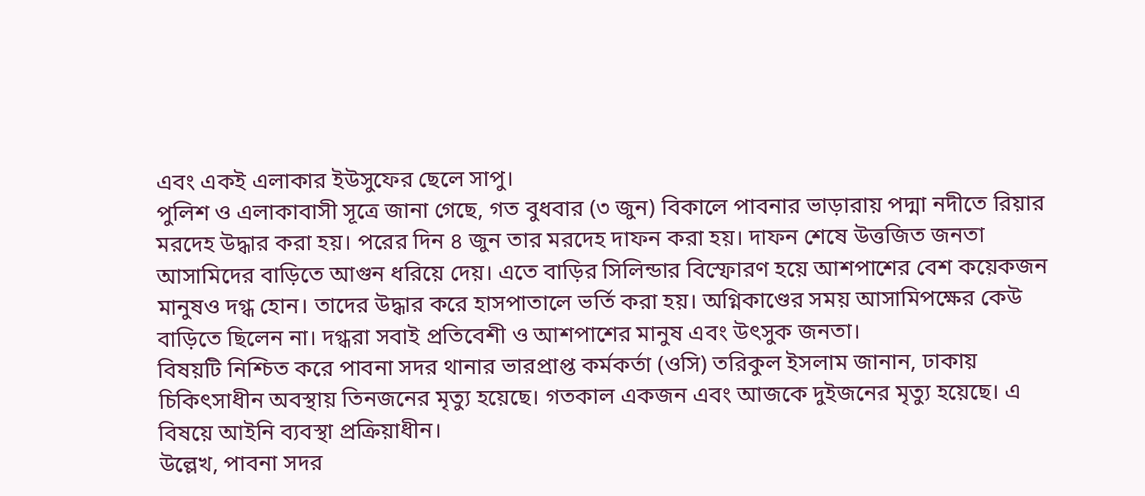এবং একই এলাকার ইউসুফের ছেলে সাপু।
পুলিশ ও এলাকাবাসী সূত্রে জানা গেছে, গত বুধবার (৩ জুন) বিকালে পাবনার ভাড়ারায় পদ্মা নদীতে রিয়ার মরদেহ উদ্ধার করা হয়। পরের দিন ৪ জুন তার মরদেহ দাফন করা হয়। দাফন শেষে উত্তজিত জনতা আসামিদের বাড়িতে আগুন ধরিয়ে দেয়। এতে বাড়ির সিলিন্ডার বিস্ফোরণ হয়ে আশপাশের বেশ কয়েকজন মানুষও দগ্ধ হোন। তাদের উদ্ধার করে হাসপাতালে ভর্তি করা হয়। অগ্নিকাণ্ডের সময় আসামিপক্ষের কেউ বাড়িতে ছিলেন না। দগ্ধরা সবাই প্রতিবেশী ও আশপাশের মানুষ এবং উৎসুক জনতা।
বিষয়টি নিশ্চিত করে পাবনা সদর থানার ভারপ্রাপ্ত কর্মকর্তা (ওসি) তরিকুল ইসলাম জানান, ঢাকায় চিকিৎসাধীন অবস্থায় তিনজনের মৃত্যু হয়েছে। গতকাল একজন এবং আজকে দুইজনের মৃত্যু হয়েছে। এ বিষয়ে আইনি ব্যবস্থা প্রক্রিয়াধীন।
উল্লেখ, পাবনা সদর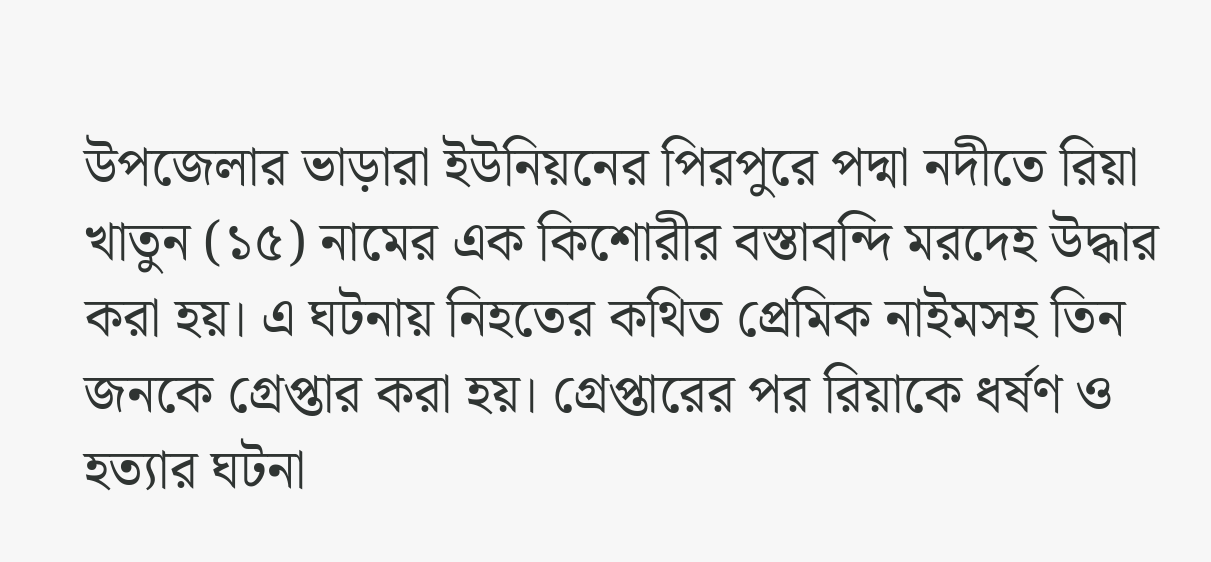উপজেলার ভাড়ারা ইউনিয়নের পিরপুরে পদ্মা নদীতে রিয়া খাতুন (১৫) নামের এক কিশোরীর বস্তাবন্দি মরদেহ উদ্ধার করা হয়। এ ঘটনায় নিহতের কথিত প্রেমিক নাইমসহ তিন জনকে গ্রেপ্তার করা হয়। গ্রেপ্তারের পর রিয়াকে ধর্ষণ ও হত্যার ঘটনা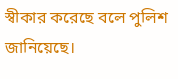স্বীকার করেছে বলে পুলিশ জানিয়েছে।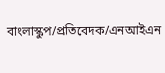বাংলাস্কুপ/প্রতিবেদক/এনআইএন